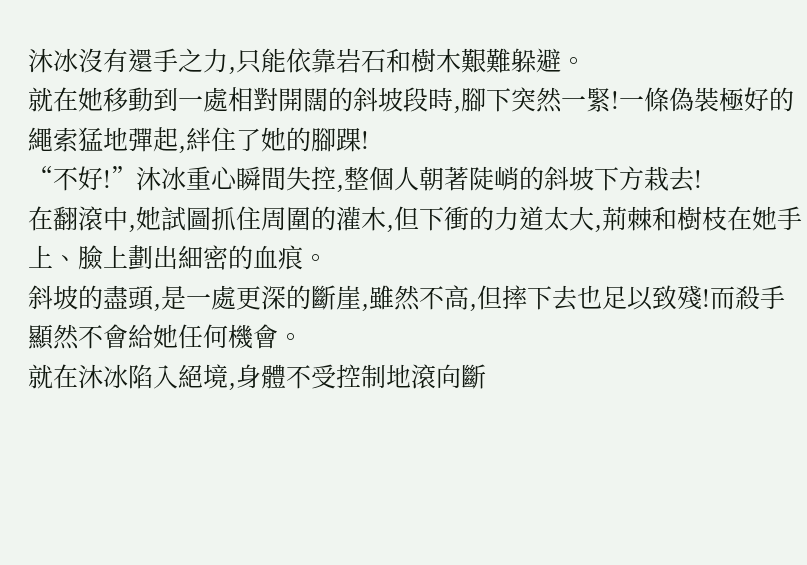沐冰沒有還手之力,只能依靠岩石和樹木艱難躲避。
就在她移動到一處相對開闊的斜坡段時,腳下突然一緊!一條偽裝極好的繩索猛地彈起,絆住了她的腳踝!
“不好!”沐冰重心瞬間失控,整個人朝著陡峭的斜坡下方栽去!
在翻滾中,她試圖抓住周圍的灌木,但下衝的力道太大,荊棘和樹枝在她手上、臉上劃出細密的血痕。
斜坡的盡頭,是一處更深的斷崖,雖然不高,但摔下去也足以致殘!而殺手顯然不會給她任何機會。
就在沐冰陷入絕境,身體不受控制地滾向斷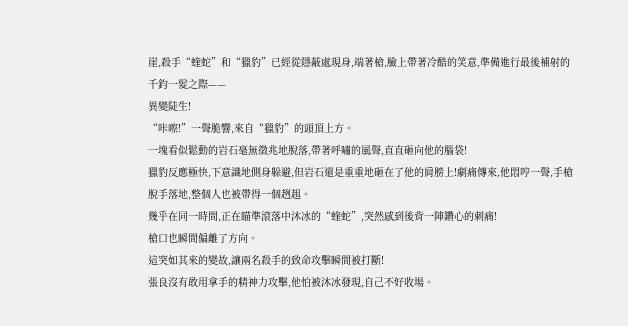崖,殺手“蝰蛇”和“獵豹”已經從隱蔽處現身,端著槍,臉上帶著冷酷的笑意,準備進行最後補射的千鈞一髮之際——
異變陡生!
“咔嚓!”一聲脆響,來自“獵豹”的頭頂上方。
一塊看似鬆動的岩石毫無徵兆地脫落,帶著呼嘯的風聲,直直砸向他的腦袋!
獵豹反應極快,下意識地側身躲避,但岩石還是重重地砸在了他的肩膀上!劇痛傳來,他悶哼一聲,手槍脫手落地,整個人也被帶得一個趔趄。
幾乎在同一時間,正在瞄準滾落中沐冰的“蝰蛇”,突然感到後背一陣鑽心的刺痛!
槍口也瞬間偏離了方向。
這突如其來的變故,讓兩名殺手的致命攻擊瞬間被打斷!
張良沒有敢用拿手的精神力攻擊,他怕被沐冰發現,自己不好收場。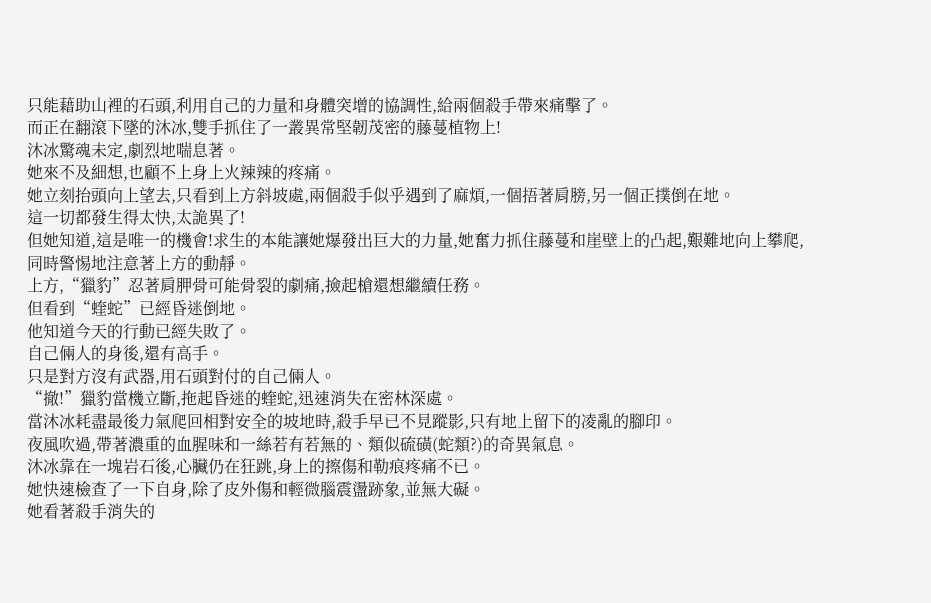只能藉助山裡的石頭,利用自己的力量和身體突增的協調性,給兩個殺手帶來痛擊了。
而正在翻滾下墜的沐冰,雙手抓住了一叢異常堅韌茂密的藤蔓植物上!
沐冰驚魂未定,劇烈地喘息著。
她來不及細想,也顧不上身上火辣辣的疼痛。
她立刻抬頭向上望去,只看到上方斜坡處,兩個殺手似乎遇到了麻煩,一個捂著肩膀,另一個正撲倒在地。
這一切都發生得太快,太詭異了!
但她知道,這是唯一的機會!求生的本能讓她爆發出巨大的力量,她奮力抓住藤蔓和崖壁上的凸起,艱難地向上攀爬,同時警惕地注意著上方的動靜。
上方,“獵豹”忍著肩胛骨可能骨裂的劇痛,撿起槍還想繼續任務。
但看到“蝰蛇”已經昏迷倒地。
他知道今天的行動已經失敗了。
自己倆人的身後,還有高手。
只是對方沒有武器,用石頭對付的自己倆人。
“撤!”獵豹當機立斷,拖起昏迷的蝰蛇,迅速消失在密林深處。
當沐冰耗盡最後力氣爬回相對安全的坡地時,殺手早已不見蹤影,只有地上留下的凌亂的腳印。
夜風吹過,帶著濃重的血腥味和一絲若有若無的、類似硫磺(蛇類?)的奇異氣息。
沐冰靠在一塊岩石後,心臟仍在狂跳,身上的擦傷和勒痕疼痛不已。
她快速檢查了一下自身,除了皮外傷和輕微腦震盪跡象,並無大礙。
她看著殺手消失的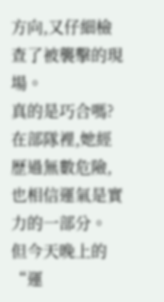方向,又仔細檢查了被襲擊的現場。
真的是巧合嗎?
在部隊裡,她經歷過無數危險,也相信運氣是實力的一部分。
但今天晚上的“運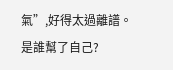氣”,好得太過離譜。
是誰幫了自己?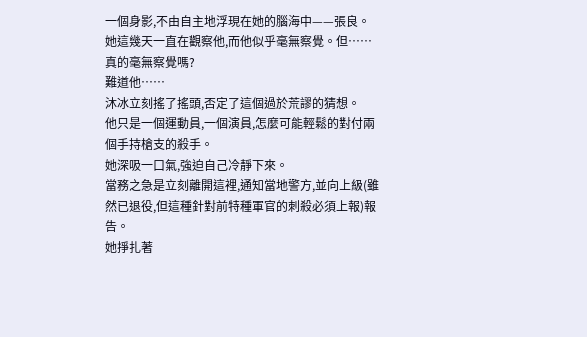一個身影,不由自主地浮現在她的腦海中——張良。
她這幾天一直在觀察他,而他似乎毫無察覺。但……真的毫無察覺嗎?
難道他……
沐冰立刻搖了搖頭,否定了這個過於荒謬的猜想。
他只是一個運動員,一個演員,怎麼可能輕鬆的對付兩個手持槍支的殺手。
她深吸一口氣,強迫自己冷靜下來。
當務之急是立刻離開這裡,通知當地警方,並向上級(雖然已退役,但這種針對前特種軍官的刺殺必須上報)報告。
她掙扎著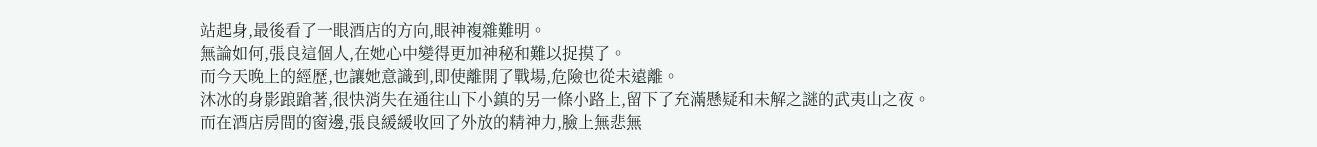站起身,最後看了一眼酒店的方向,眼神複雜難明。
無論如何,張良這個人,在她心中變得更加神秘和難以捉摸了。
而今天晚上的經歷,也讓她意識到,即使離開了戰場,危險也從未遠離。
沐冰的身影踉蹌著,很快消失在通往山下小鎮的另一條小路上,留下了充滿懸疑和未解之謎的武夷山之夜。
而在酒店房間的窗邊,張良緩緩收回了外放的精神力,臉上無悲無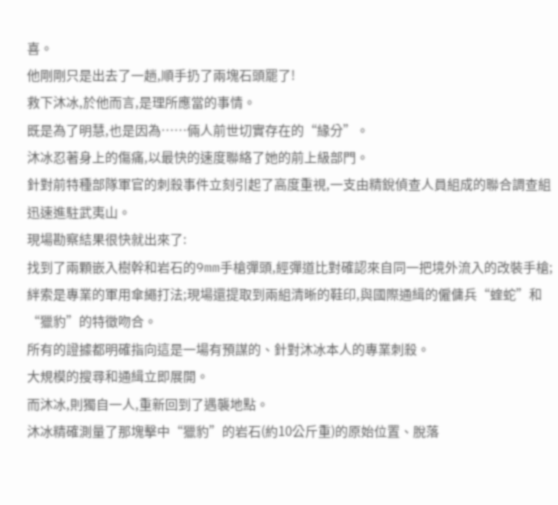喜。
他剛剛只是出去了一趟,順手扔了兩塊石頭罷了!
救下沐冰,於他而言,是理所應當的事情。
既是為了明慧,也是因為……倆人前世切實存在的“緣分”。
沐冰忍著身上的傷痛,以最快的速度聯絡了她的前上級部門。
針對前特種部隊軍官的刺殺事件立刻引起了高度重視,一支由精銳偵查人員組成的聯合調查組迅速進駐武夷山。
現場勘察結果很快就出來了:
找到了兩顆嵌入樹幹和岩石的9mm手槍彈頭,經彈道比對確認來自同一把境外流入的改裝手槍;
絆索是專業的軍用傘繩打法;現場還提取到兩組清晰的鞋印,與國際通緝的僱傭兵“蝰蛇”和“獵豹”的特徵吻合。
所有的證據都明確指向這是一場有預謀的、針對沐冰本人的專業刺殺。
大規模的搜尋和通緝立即展開。
而沐冰,則獨自一人,重新回到了遇襲地點。
沐冰精確測量了那塊擊中“獵豹”的岩石(約10公斤重)的原始位置、脫落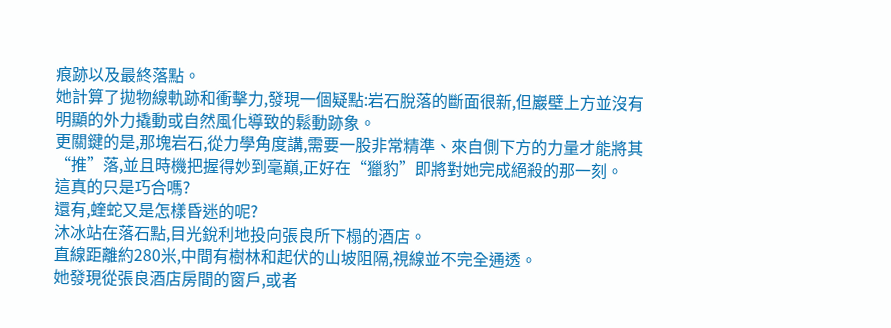痕跡以及最終落點。
她計算了拋物線軌跡和衝擊力,發現一個疑點:岩石脫落的斷面很新,但巖壁上方並沒有明顯的外力撬動或自然風化導致的鬆動跡象。
更關鍵的是,那塊岩石,從力學角度講,需要一股非常精準、來自側下方的力量才能將其“推”落,並且時機把握得妙到毫巔,正好在“獵豹”即將對她完成絕殺的那一刻。
這真的只是巧合嗎?
還有,蝰蛇又是怎樣昏迷的呢?
沐冰站在落石點,目光銳利地投向張良所下榻的酒店。
直線距離約280米,中間有樹林和起伏的山坡阻隔,視線並不完全通透。
她發現從張良酒店房間的窗戶,或者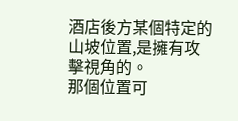酒店後方某個特定的山坡位置,是擁有攻擊視角的。
那個位置可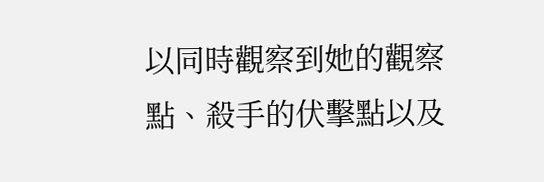以同時觀察到她的觀察點、殺手的伏擊點以及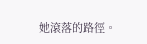她滾落的路徑。